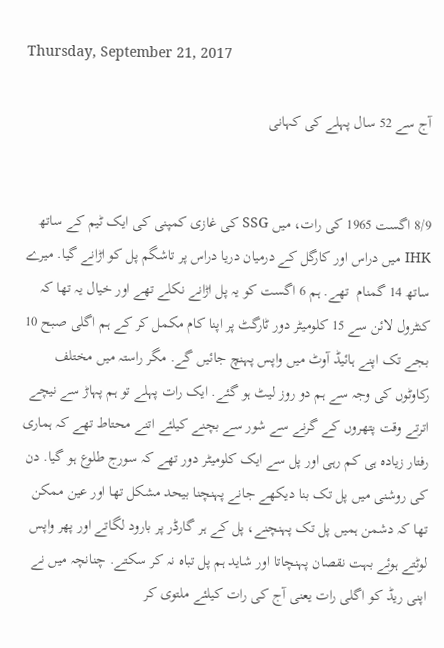Thursday, September 21, 2017

آج سے 52 سال پہلے کی کہانی


8/9 اگست 1965 کی رات، میں SSG کی غازی کمپنی کی ایک ٹیم کے ساتھ IHK میں دراس اور کارگل کے درمیان دریا دراس پر تاشگم پل کو اڑانے گیا. میرے ساتھ 14 گمنام  تهے. ہم 6 اگست کو یہ پل اڑانے نکلے تهے اور خیال یہ تھا کہ کنٹرول لائن سے 15 کلومیٹر دور ٹارگٹ پر اپنا کام مکمل کر کے ہم اگلی صبح 10 بجے تک اپنے ہائیڈ آوٹ میں واپس پہنچ جائیں گے. مگر راستہ میں مختلف رکاوٹوں کی وجہ سے ہم دو روز لیٹ ہو گئے. ایک رات پہلے تو ہم پہاڑ سے نیچے اترتے وقت پتھروں کے گرنے سے شور سے بچنے کیلئے اتنے محتاط تهے کہ ہماری رفتار زیادہ ہی کم رہی اور پل سے ایک کلومیٹر دور تهے کہ سورج طلوع ہو گیا. دن کی روشنی میں پل تک بنا دیکهے جانے پہنچنا بیحد مشکل تها اور عین ممکن تها کہ دشمن ہمیں پل تک پہنچنے، پل کے ہر گارڈر پر بارود لگاتے اور پهر واپس لوٹتے ہوئے بہت نقصان پہنچاتا اور شاید ہم پل تباہ نہ کر سکتے. چنانچہ میں نے اپنی ریڈ کو اگلی رات یعنی آج کی رات کیلئے ملتوی کر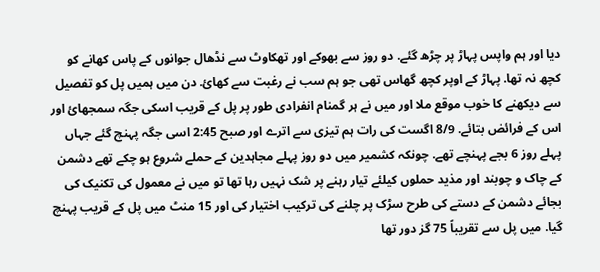دیا اور ہم واپس پہاڑ پر چڑھ گئے. دو روز سے بهوکے اور تھکاوٹ سے نڈهال جوانوں کے پاس کهانے کو کچھ نہ تھا. پہاڑ کے اوپر کچھ گهاس تهی جو ہم سب نے رغبت سے کهائ. دن میں ہمیں پل کو تفصیل سے دیکهنے کا خوب موقع ملا اور میں نے ہر گمنام انفرادی طور پر پل کے قریب اسکی جگہ سمجهائ اور اس کے فرائض بتائے. 8/9 اگست کی رات ہم تیزی سے اترے اور صبح 2:45 اسی جگہ پہنچ گئے جہاں پہلے روز 6 بجے پہنچے تهے. چونکہ کشمیر میں دو روز پہلے مجاہدین کے حملے شروع ہو چکے تھے دشمن کے چاک و چوبند اور مذید حملوں کیلئے تیار رہنے پر شک نہیں رہا تھا تو میں نے معمول کی تکنیک کی بجائے دشمن کے دستے کی طرح سڑک پر چلنے کی ترکیب اختیار کی اور 15 منٹ میں پل کے قریب پہنچ گیا. میں پل سے تقریباً 75 گز دور تھا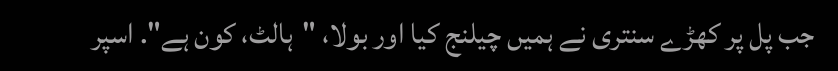جب پل پر کهڑے سنتری نے ہمیں چیلنج کیا اور بولا، "ہالٹ، کون ہے". اسپر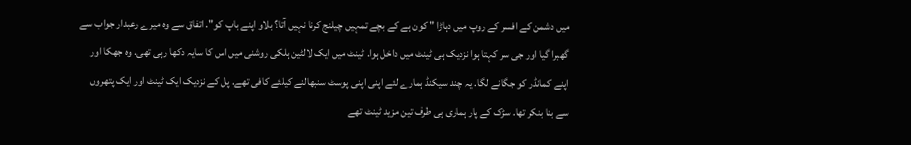میں دشمن کے افسر کے روپ میں دہاڑا " کون ہے کے بچے تمہیں چیلنج کرنا نہیں آتا؟ بلاو اپنے باپ کو". اتفاق سے وہ میرے رعبدار جواب سے گهبرا گیا اور جی سر کہتا ہوا نزدیک ہی ٹینٹ میں داخل ہوا. ٹینٹ میں ایک لالٹین ہلکی روشنی میں اس کا سایہ دکھا رہی تهی. وہ جهکا اور اپنے کمانڈر کو جگانے لگا. یہ چند سیکنڈ ہمارے لئے اپنی اپنی پوسٹ سنبھالنے کیلئے کافی تهے. پل کے نزدیک ایک ٹینٹ اور ایک پتھروں سے بنا بنکر تها. سڑک کے پار ہماری ہی طرف تین مزید ٹینٹ تهے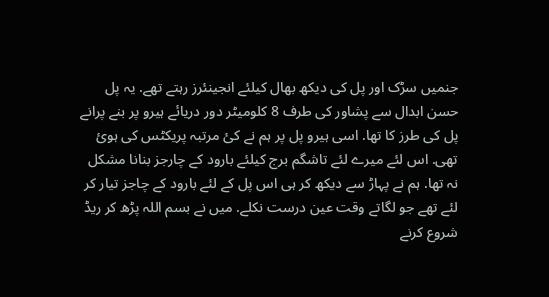جنمیں سڑک اور پل کی دیکھ بھال کیلئے انجینئرز رہتے تھے. یہ پل حسن ابدال سے پشاور کی طرف 8 کلومیٹر دور دریائے ہیرو پر بنے پرانے پل کی طرز کا تها. اسی ہیرو پل پر ہم نے کئ مرتبہ پریکٹس کی ہوئ تھی. اس لئے میرے لئے تاشگم برج کیلئے بارود کے چارجز بنانا مشکل نہ تھا. ہم نے پہاڑ سے دیکھ کر ہی اس پل کے لئے بارود کے چاجز تیار کر لئے تھے جو لگاتے وقت عین درست نکلے. میں نے بسم اللہ پڑھ کر ریڈ شروع کرنے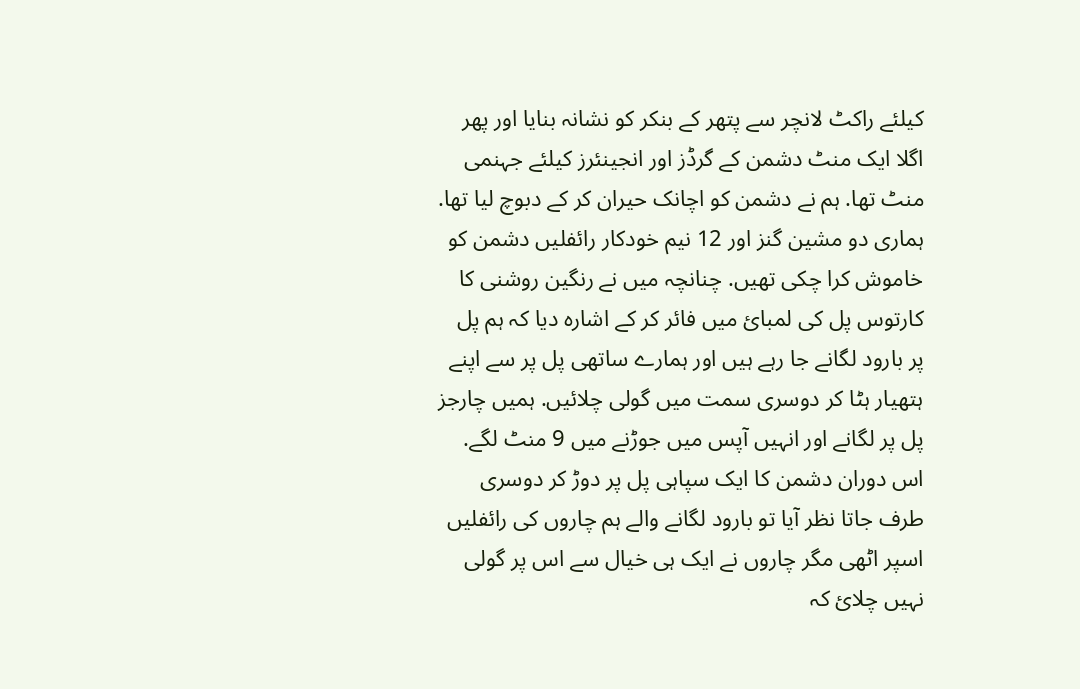کیلئے راکٹ لانچر سے پتهر کے بنکر کو نشانہ بنایا اور پهر اگلا ایک منٹ دشمن کے گرڈز اور انجینئرز کیلئے جہنمی منٹ تها. ہم نے دشمن کو اچانک حیران کر کے دبوچ لیا تها. ہماری دو مشین گنز اور 12 نیم خودکار رائفلیں دشمن کو خاموش کرا چکی تهیں. چنانچہ میں نے رنگین روشنی کا کارتوس پل کی لمبائ میں فائر کر کے اشارہ دیا کہ ہم پل پر بارود لگانے جا رہے ہیں اور ہمارے ساتھی پل پر سے اپنے ہتھیار ہٹا کر دوسری سمت میں گولی چلائیں. ہمیں چارجز پل پر لگانے اور انہیں آپس میں جوڑنے میں 9 منٹ لگے. اس دوران دشمن کا ایک سپاہی پل پر دوڑ کر دوسری طرف جاتا نظر آیا تو بارود لگانے والے ہم چاروں کی رائفلیں اسپر اٹهی مگر چاروں نے ایک ہی خیال سے اس پر گولی نہیں چلائ کہ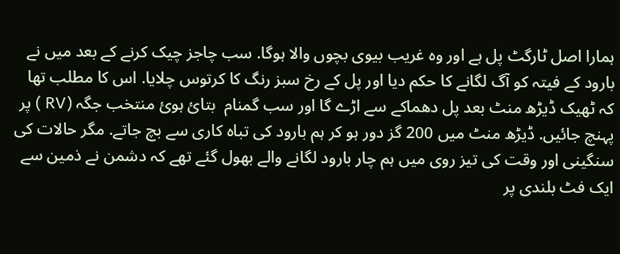ہمارا اصل ٹارگٹ پل ہے اور وہ غریب بیوی بچوں والا ہوگا. سب چاجز چیک کرنے کے بعد میں نے بارود کے فیتہ کو آگ لگانے کا حکم دیا اور پل کے رخ سبز رنگ کا کرتوس چلایا. اس کا مطلب تها کہ ٹهیک ڈیڑھ منٹ بعد پل دهماکے سے اڑے گا اور سب گمنام  بتائ ہوئ منتخب جگہ (RV ) پر پہنچ جائیں. ڈیڑھ منٹ میں 200 گز دور ہو کر ہم بارود کی تباہ کاری سے بچ جاتے. مگر حالات کی سنگینی اور وقت کی تیز روی میں ہم چار بارود لگانے والے بهول گئے تھے کہ دشمن نے ذمین سے ایک فٹ بلندی پر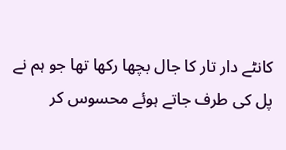کانٹے دار تار کا جال بچھا رکها تها جو ہم نے پل کی طرف جاتے ہوئے محسوس کر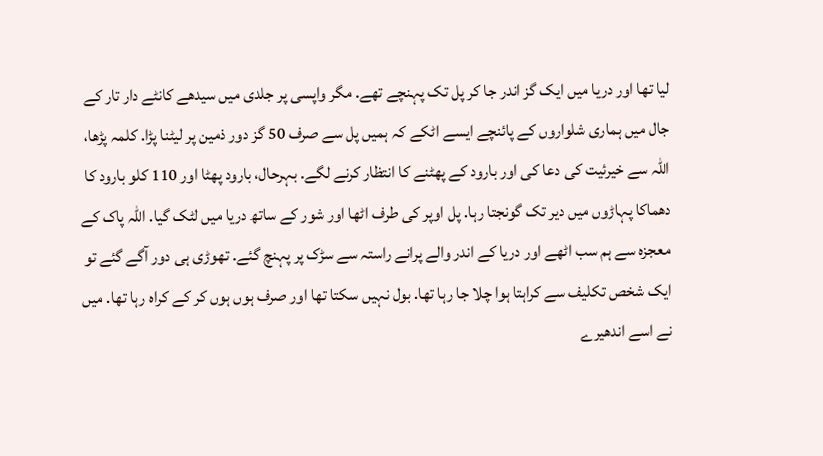لیا تها اور دریا میں ایک گز اندر جا کر پل تک پہنچے تهے. مگر واپسی پر جلدی میں سیدهے کانٹے دار تار کے جال میں ہماری شلواروں کے پائنچے ایسے اٹکے کہ ہمیں پل سے صرف 50 گز دور ذمین پر لیٹنا پڑا. کلمہ پڑها، اللہ سے خیرئیت کی دعا کی اور بارود کے پهٹنے کا انتظار کرنے لگے. بہرحال، بارود پهٹا اور 110 کلو بارود کا دھماکا پہاڑوں میں دیر تک گونجتا رہا. پل اوپر کی طرف اٹها اور شور کے ساتھ دریا میں لٹک گیا. اللہ پاک کے معجزہ سے ہم سب اٹهے اور دریا کے اندر والے پرانے راستہ سے سڑک پر پہنچ گئے. تهوڑی ہی دور آگے گئے تو ایک شخص تکلیف سے کراہتا ہوا چلا جا رہا تھا. بول نہیں سکتا تھا اور صرف ہوں ہوں کر کے کراہ رہا تھا. میں نے اسے اندھیرے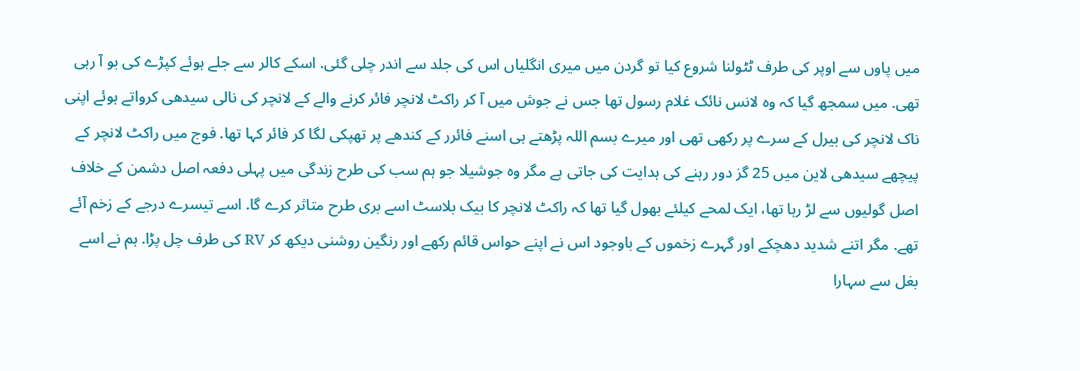میں پاوں سے اوپر کی طرف ٹٹولنا شروع کیا تو گردن میں میری انگلیاں اس کی جلد سے اندر چلی گئی. اسکے کالر سے جلے ہوئے کپڑے کی بو آ رہی تھی. میں سمجھ گیا کہ وہ لانس نائک غلام رسول تها جس نے جوش میں آ کر راکٹ لانچر فائر کرنے والے کے لانچر کی نالی سیدهی کرواتے ہوئے اپنی ناک لانچر کی بیرل کے سرے پر رکهی تهی اور میرے بسم اللہ پڑهتے ہی اسنے فائرر کے کندهے پر تهپکی لگا کر فائر کہا تها. فوج میں راکٹ لانچر کے پیچهے سیدهی لاین میں 25 گز دور رہنے کی ہدایت کی جاتی ہے مگر وہ جوشیلا جو ہم سب کی طرح زندگی میں پہلی دفعہ اصل دشمن کے خلاف اصل گولیوں سے لڑ رہا تھا، ایک لمحے کیلئے بهول گیا تھا کہ راکٹ لانچر کا بیک بلاسٹ اسے بری طرح متاثر کرے گا. اسے تیسرے درجے کے زخم آئے تهے. مگر اتنے شدید دهچکے اور گہرے زخموں کے باوجود اس نے اپنے حواس قائم رکهے اور رنگین روشنی دیکھ کر RV کی طرف چل پڑا. ہم نے اسے بغل سے سہارا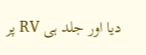دیا اور جلد ہی RV پر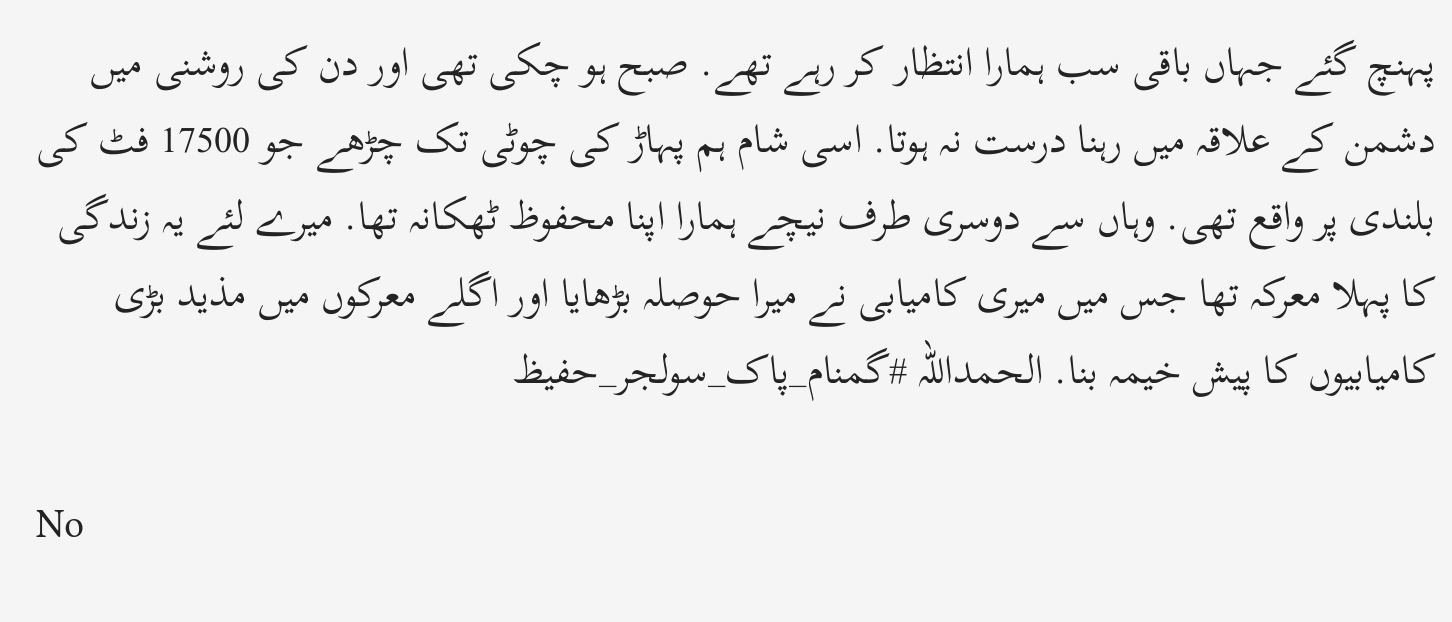پہنچ گئے جہاں باقی سب ہمارا انتظار کر رہے تھے. صبح ہو چکی تھی اور دن کی روشنی میں دشمن کے علاقہ میں رہنا درست نہ ہوتا. اسی شام ہم پہاڑ کی چوٹی تک چڑهے جو 17500 فٹ کی بلندی پر واقع تهی. وہاں سے دوسری طرف نیچے ہمارا اپنا محفوظ ٹهکانہ تها. میرے لئے یہ زندگی کا پہلا معرکہ تها جس میں میری کامیابی نے میرا حوصلہ بڑهایا اور اگلے معرکوں میں مذید بڑی کامیابیوں کا پیش خیمہ بنا. الحمداللہ #گمنام_پاک_سولجر_حفیظ

No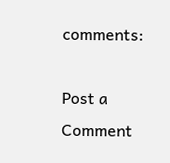comments:

Post a Comment